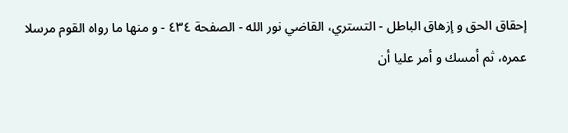إحقاق الحق و إزهاق الباطل - التستري، القاضي نور الله - الصفحة ٤٣٤ - و منها ما رواه القوم مرسلا
عمره، ثم أمسك و أمر عليا أن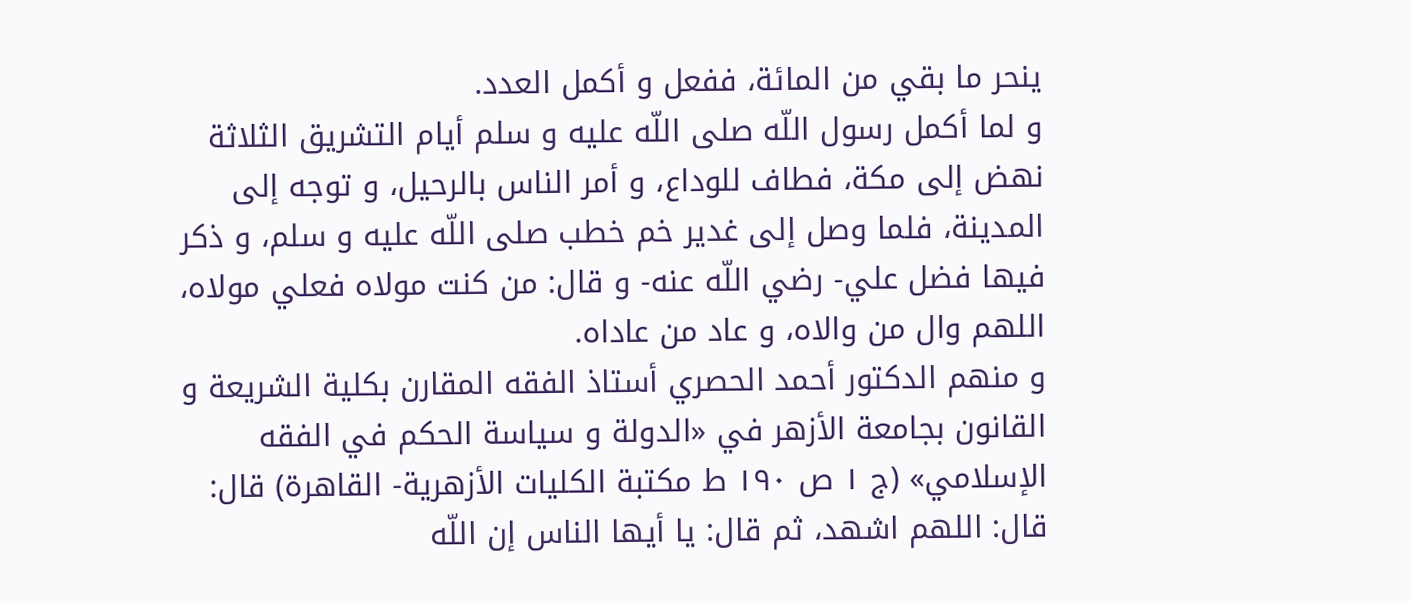ينحر ما بقي من المائة، ففعل و أكمل العدد.
و لما أكمل رسول اللّه صلى اللّه عليه و سلم أيام التشريق الثلاثة نهض إلى مكة، فطاف للوداع، و أمر الناس بالرحيل، و توجه إلى المدينة، فلما وصل إلى غدير خم خطب صلى اللّه عليه و سلم، و ذكر فيها فضل علي- رضي اللّه عنه- و قال: من كنت مولاه فعلي مولاه، اللهم وال من والاه، و عاد من عاداه.
و منهم الدكتور أحمد الحصري أستاذ الفقه المقارن بكلية الشريعة و القانون بجامعة الأزهر في «الدولة و سياسة الحكم في الفقه الإسلامي» (ج ١ ص ١٩٠ ط مكتبة الكليات الأزهرية- القاهرة) قال:
قال: اللهم اشهد، ثم قال: يا أيها الناس إن اللّه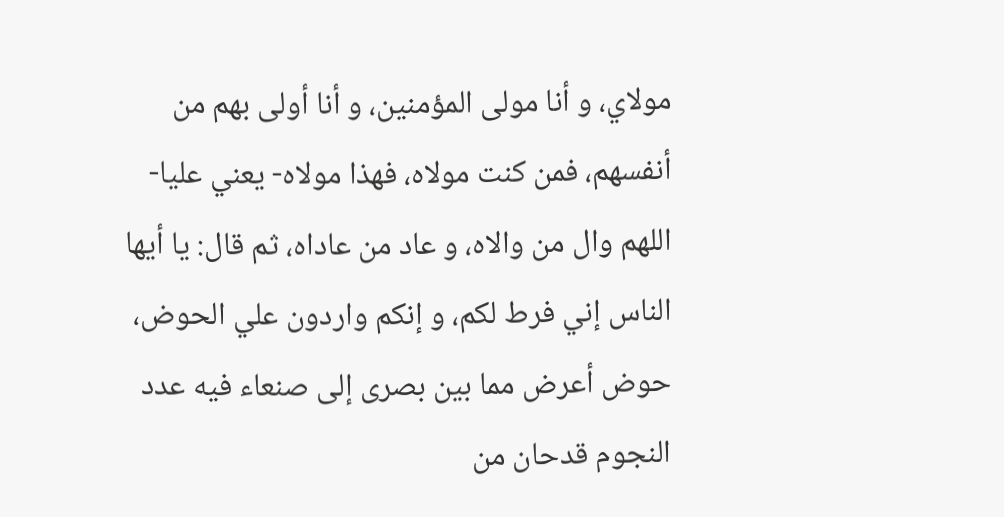مولاي، و أنا مولى المؤمنين، و أنا أولى بهم من أنفسهم، فمن كنت مولاه، فهذا مولاه- يعني عليا- اللهم وال من والاه، و عاد من عاداه، ثم قال: يا أيها الناس إني فرط لكم، و إنكم واردون علي الحوض، حوض أعرض مما بين بصرى إلى صنعاء فيه عدد النجوم قدحان من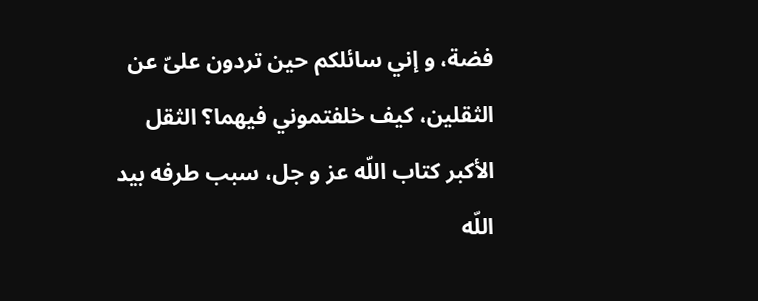فضة، و إني سائلكم حين تردون علىّ عن الثقلين، كيف خلفتموني فيهما؟ الثقل الأكبر كتاب اللّه عز و جل، سبب طرفه بيد اللّه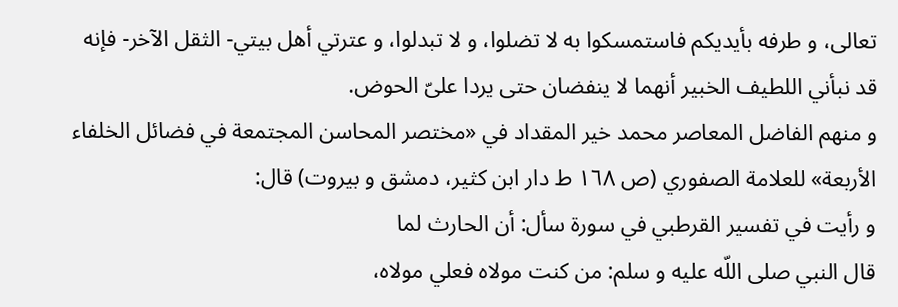تعالى، و طرفه بأيديكم فاستمسكوا به لا تضلوا، و لا تبدلوا، و عترتي أهل بيتي- الثقل الآخر- فإنه قد نبأني اللطيف الخبير أنهما لا ينفضان حتى يردا علىّ الحوض.
و منهم الفاضل المعاصر محمد خير المقداد في «مختصر المحاسن المجتمعة في فضائل الخلفاء الأربعة» للعلامة الصفوري (ص ١٦٨ ط دار ابن كثير، دمشق و بيروت) قال:
و رأيت في تفسير القرطبي في سورة سأل: أن الحارث لما
قال النبي صلى اللّه عليه و سلم: من كنت مولاه فعلي مولاه،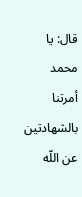قال: يا محمد أمرتنا بالشهادتين عن اللّه